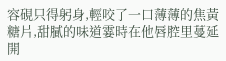容硯只得躬身,輕咬了一口薄薄的焦黃糖片,甜膩的味道霎時在他唇腔里蔓延開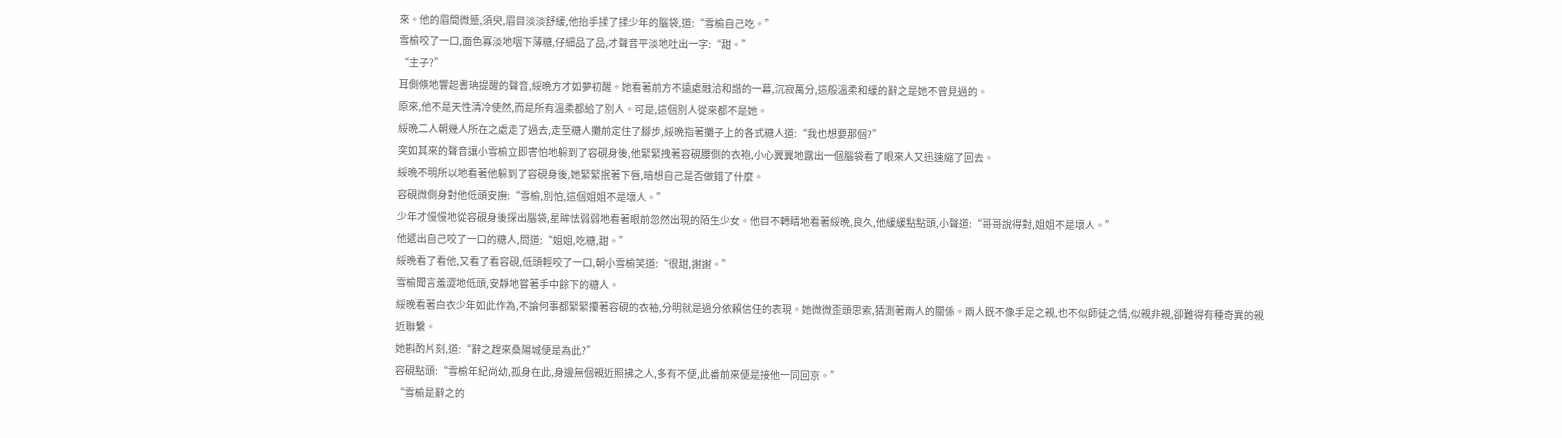來。他的眉間微蹙,須臾,眉目淡淡舒緩,他抬手揉了揉少年的腦袋,道:“雪榆自己吃。”
雪榆咬了一口,面色寡淡地咽下薄糖,仔細品了品,才聲音平淡地吐出一字:“甜。”
“主子?”
耳側倏地響起書珃提醒的聲音,綏晩方才如夢初醒。她看著前方不遠處融洽和諧的一幕,沉寂萬分,這般溫柔和緩的辭之是她不曾見過的。
原來,他不是天性清冷使然,而是所有溫柔都給了別人。可是,這個別人從來都不是她。
綏晩二人朝幾人所在之處走了過去,走至糖人攤前定住了腳步,綏晩指著攤子上的各式糖人道:“我也想要那個?”
突如其來的聲音讓小雪榆立即害怕地躲到了容硯身後,他緊緊拽著容硯腰側的衣袍,小心翼翼地露出一個腦袋看了眼來人又迅速縮了回去。
綏晩不明所以地看著他躲到了容硯身後,她緊緊抿著下唇,暗想自己是否做錯了什麼。
容硯微側身對他低頭安撫:“雪榆,別怕,這個姐姐不是壞人。”
少年才慢慢地從容硯身後探出腦袋,星眸怯弱弱地看著眼前忽然出現的陌生少女。他目不轉睛地看著綏晩,良久,他緩緩點點頭,小聲道:“哥哥說得對,姐姐不是壞人。”
他遞出自己咬了一口的糖人,問道:“姐姐,吃糖,甜。”
綏晩看了看他,又看了看容硯,低頭輕咬了一口,朝小雪榆笑道:“很甜,謝謝。”
雪榆聞言羞澀地低頭,安靜地嘗著手中餘下的糖人。
綏晚看著白衣少年如此作為,不論何事都緊緊攥著容硯的衣袖,分明就是過分依賴信任的表現。她微微歪頭思索,猜測著兩人的關係。兩人既不像手足之親,也不似師徒之情,似親非親,卻難得有種奇異的親近聯繫。
她斟酌片刻,道:“辭之趕來桑陽城便是為此?”
容硯點頭:“雪榆年紀尚幼,孤身在此,身邊無個親近照拂之人,多有不便,此番前來便是接他一同回京。”
“雪榆是辭之的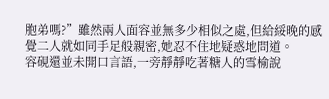胞弟嗎?”雖然兩人面容並無多少相似之處,但給綏晚的感覺二人就如同手足般親密,她忍不住地疑惑地問道。
容硯還並未開口言語,一旁靜靜吃著糖人的雪榆說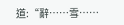道:“辭……雪……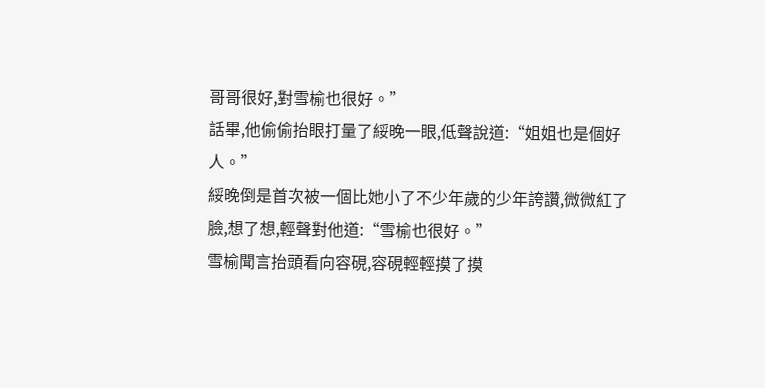哥哥很好,對雪榆也很好。”
話畢,他偷偷抬眼打量了綏晚一眼,低聲說道:“姐姐也是個好人。”
綏晚倒是首次被一個比她小了不少年歲的少年誇讚,微微紅了臉,想了想,輕聲對他道:“雪榆也很好。”
雪榆聞言抬頭看向容硯,容硯輕輕摸了摸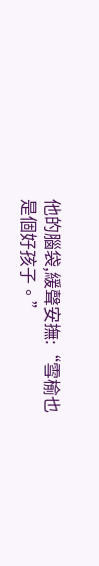他的腦袋,緩聲安撫:“雪榆也是個好孩子。”